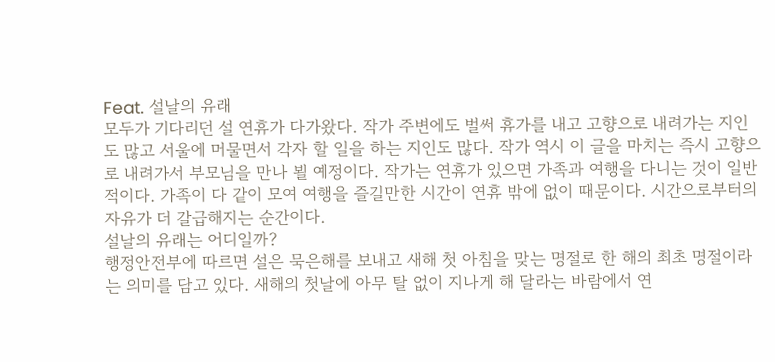Feat. 설날의 유래
모두가 기다리던 설 연휴가 다가왔다. 작가 주변에도 벌써 휴가를 내고 고향으로 내려가는 지인도 많고 서울에 머물면서 각자 할 일을 하는 지인도 많다. 작가 역시 이 글을 마치는 즉시 고향으로 내려가서 부모님을 만나 뵐 예정이다. 작가는 연휴가 있으면 가족과 여행을 다니는 것이 일반적이다. 가족이 다 같이 모여 여행을 즐길만한 시간이 연휴 밖에 없이 때문이다. 시간으로부터의 자유가 더 갈급해지는 순간이다.
설날의 유래는 어디일까?
행정안전부에 따르면 설은 묵은해를 보내고 새해 첫 아침을 맞는 명절로 한 해의 최초 명절이라는 의미를 담고 있다. 새해의 첫날에 아무 탈 없이 지나게 해 달라는 바람에서 연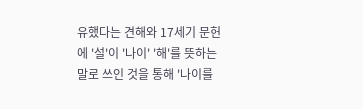유했다는 견해와 17세기 문헌에 '설'이 '나이' '해'를 뜻하는 말로 쓰인 것을 통해 '나이를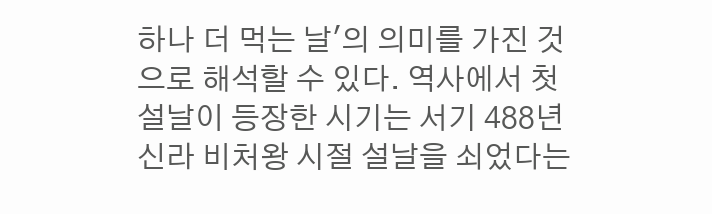하나 더 먹는 날'의 의미를 가진 것으로 해석할 수 있다. 역사에서 첫 설날이 등장한 시기는 서기 488년 신라 비처왕 시절 설날을 쇠었다는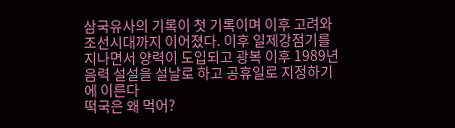삼국유사의 기록이 첫 기록이며 이후 고려와 조선시대까지 이어졌다. 이후 일제강점기를 지나면서 양력이 도입되고 광복 이후 1989년 음력 설설을 설날로 하고 공휴일로 지정하기에 이른다
떡국은 왜 먹어?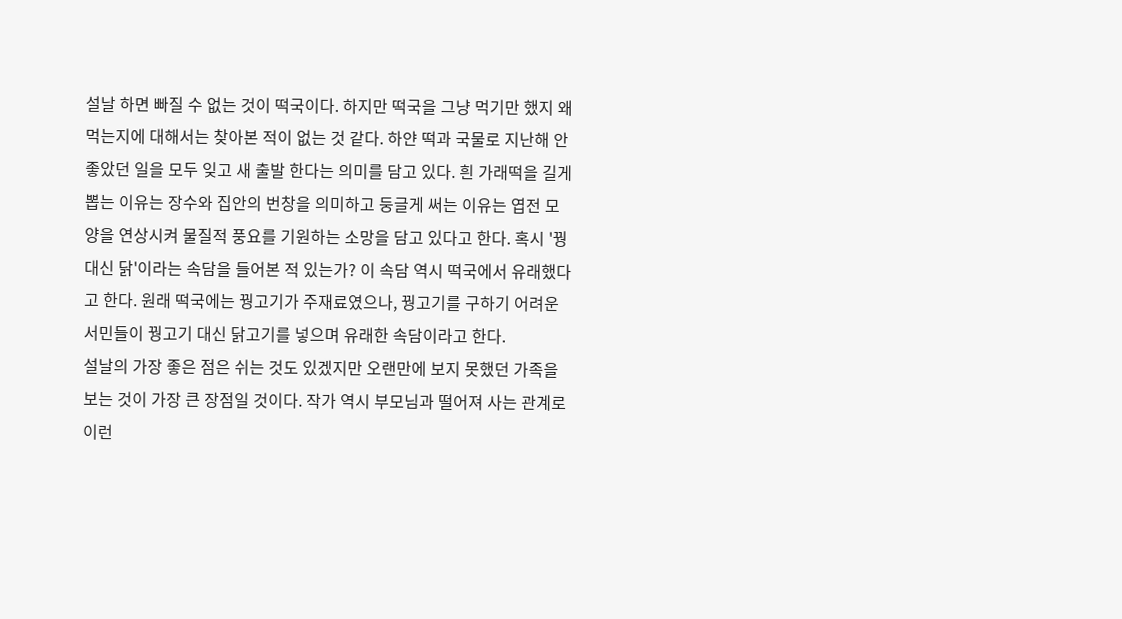설날 하면 빠질 수 없는 것이 떡국이다. 하지만 떡국을 그냥 먹기만 했지 왜 먹는지에 대해서는 찾아본 적이 없는 것 같다. 하얀 떡과 국물로 지난해 안 좋았던 일을 모두 잊고 새 출발 한다는 의미를 담고 있다. 흰 가래떡을 길게 뽑는 이유는 장수와 집안의 번창을 의미하고 둥글게 써는 이유는 엽전 모양을 연상시켜 물질적 풍요를 기원하는 소망을 담고 있다고 한다. 혹시 '꿩 대신 닭'이라는 속담을 들어본 적 있는가? 이 속담 역시 떡국에서 유래했다고 한다. 원래 떡국에는 꿩고기가 주재료였으나, 꿩고기를 구하기 어려운 서민들이 꿩고기 대신 닭고기를 넣으며 유래한 속담이라고 한다.
설날의 가장 좋은 점은 쉬는 것도 있겠지만 오랜만에 보지 못했던 가족을 보는 것이 가장 큰 장점일 것이다. 작가 역시 부모님과 떨어져 사는 관계로 이런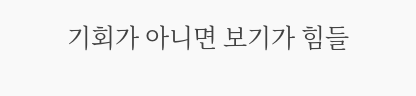기회가 아니면 보기가 힘들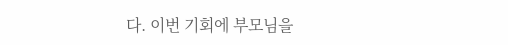다. 이번 기회에 부모님을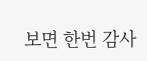보면 한번 감사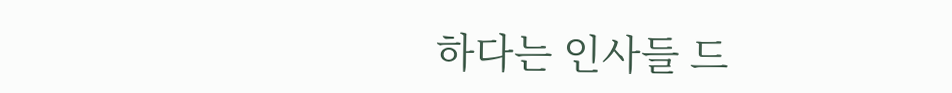하다는 인사들 드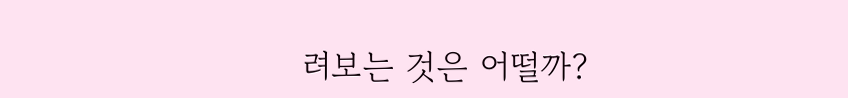려보는 것은 어떨까?